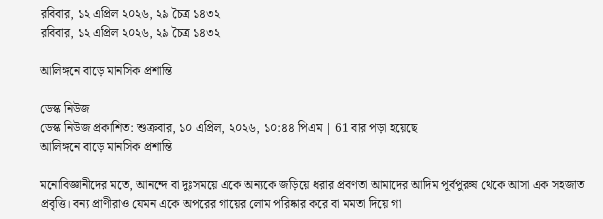রবিবার, ১২ এপ্রিল ২০২৬, ২৯ চৈত্র ১৪৩২
রবিবার, ১২ এপ্রিল ২০২৬, ২৯ চৈত্র ১৪৩২

আলিঙ্গনে বাড়ে মানসিক প্রশান্তি

ডেস্ক নিউজ
ডেস্ক নিউজ প্রকাশিত: শুক্রবার, ১০ এপ্রিল, ২০২৬, ১০:৪৪ পিএম | 61 বার পড়া হয়েছে
আলিঙ্গনে বাড়ে মানসিক প্রশান্তি

মনোবিজ্ঞানীদের মতে, আনন্দে বা দুঃসময়ে একে অন্যকে জড়িয়ে ধরার প্রবণতা আমাদের আদিম পূর্বপুরুষ থেকে আসা এক সহজাত প্রবৃত্তি। বন্য প্রাণীরাও যেমন একে অপরের গায়ের লোম পরিষ্কার করে বা মমতা দিয়ে গা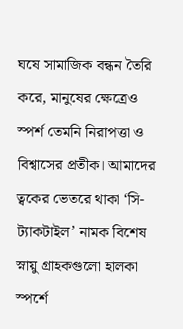ঘষে সামাজিক বন্ধন তৈরি করে, মানুষের ক্ষেত্রেও স্পর্শ তেমনি নিরাপত্তা ও বিশ্বাসের প্রতীক। আমাদের ত্বকের ভেতরে থাকা ‘সি-ট্যাকটাইল’ নামক বিশেষ স্নায়ু গ্রাহকগুলো হালকা স্পর্শে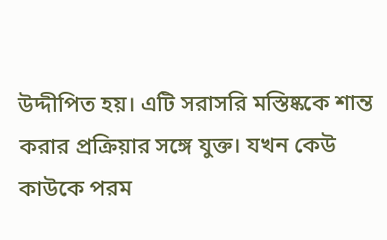উদ্দীপিত হয়। এটি সরাসরি মস্তিষ্ককে শান্ত করার প্রক্রিয়ার সঙ্গে যুক্ত। যখন কেউ কাউকে পরম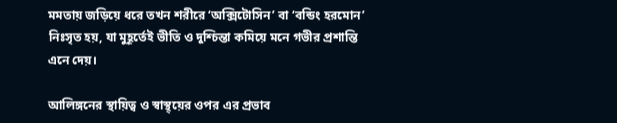মমতায় জড়িয়ে ধরে তখন শরীরে ‘অক্সিটোসিন’ বা ‘বন্ডিং হরমোন’ নিঃসৃত হয়, যা মুহূর্তেই ভীতি ও দুশ্চিন্তা কমিয়ে মনে গভীর প্রশান্তি এনে দেয়।

আলিঙ্গনের স্থায়িত্ব ও স্বাস্থ্য়ের ওপর এর প্রভাব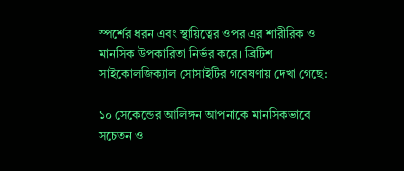স্পর্শের ধরন এবং স্থায়িত্বের ওপর এর শারীরিক ও মানসিক উপকারিতা নির্ভর করে। ব্রিটিশ সাইকোলজিক্যাল সোসাইটির গবেষণায় দেখা গেছে:

১০ সেকেন্ডের আলিঙ্গন আপনাকে মানসিকভাবে সচেতন ও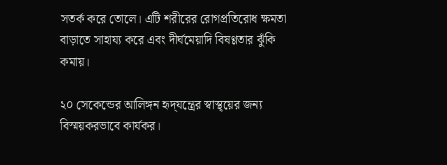সতর্ক করে তোলে। এটি শরীরের রোগপ্রতিরোধ ক্ষমতা বাড়াতে সাহায্য করে এবং দীর্ঘমেয়াদি বিষণ্ণতার ঝুঁকি কমায়।

২০ সেকেন্ডের আলিঙ্গন হৃদ্‌যন্ত্রের স্বাস্থ্য়ের জন্য বিস্ময়করভাবে কার্যকর।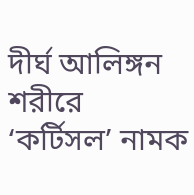দীর্ঘ আলিঙ্গন শরীরে ‘কর্টিসল’ নামক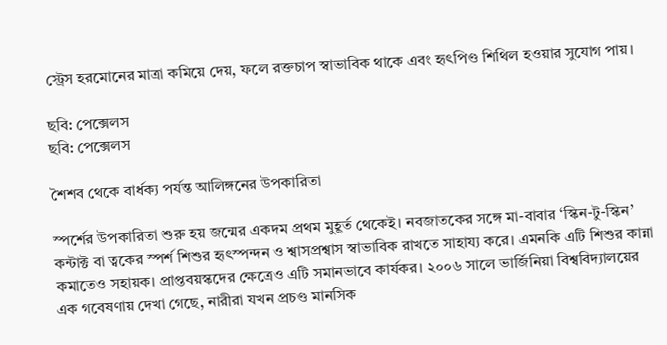স্ট্রেস হরমোনের মাত্রা কমিয়ে দেয়, ফলে রক্তচাপ স্বাভাবিক থাকে এবং হৃৎপিণ্ড শিথিল হওয়ার সুযোগ পায়।

ছবি: পেক্সেলস
ছবি: পেক্সেলস

শৈশব থেকে বার্ধক্য পর্যন্ত আলিঙ্গনের উপকারিতা

স্পর্শের উপকারিতা শুরু হয় জন্মের একদম প্রথম মুহূর্ত থেকেই। নবজাতকের সঙ্গে মা-বাবার ‘স্কিন-টু-স্কিন’ কন্টাক্ট বা ত্বকের স্পর্শ শিশুর হৃৎস্পন্দন ও শ্বাসপ্রশ্বাস স্বাভাবিক রাখতে সাহায্য করে। এমনকি এটি শিশুর কান্না কমাতেও সহায়ক। প্রাপ্তবয়স্কদের ক্ষেত্রেও এটি সমানভাবে কার্যকর। ২০০৬ সালে ভার্জিনিয়া বিশ্ববিদ্যালয়ের এক গবেষণায় দেখা গেছে, নারীরা যখন প্রচণ্ড মানসিক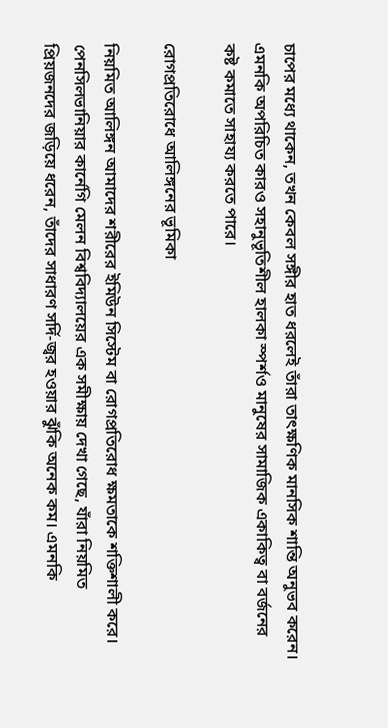চাপের মধ্যে থাকেন, তখন কেবল সঙ্গীর হাত ধরলেই তাঁরা তাৎক্ষণিক মানসিক শান্তি অনুভব করেন। এমনকি অপরিচিত কারও সহানুভূতিশীল হালকা স্পর্শও মানুষের সামাজিক একাকিত্ব বা বর্জনের কষ্ট কমাতে সাহায্য করতে পারে।

রোগপ্রতিরোধে আলিঙ্গনের ভূমিকা

নিয়মিত আলিঙ্গন আমাদের শরীরের ইমিউন সিস্টেম বা রোগপ্রতিরোধ ক্ষমতাকে শক্তিশালী করে। পেনসিলভানিয়ার কার্নেগি মেলন বিশ্ববিদ্যালয়ের এক সমীক্ষায় দেখা গেছে, যাঁরা নিয়মিত প্রিয়জনদের জড়িয়ে ধরেন, তাঁদের সাধারণ সর্দি-জ্বর হওয়ার ঝুঁকি অনেক কম। এমনকি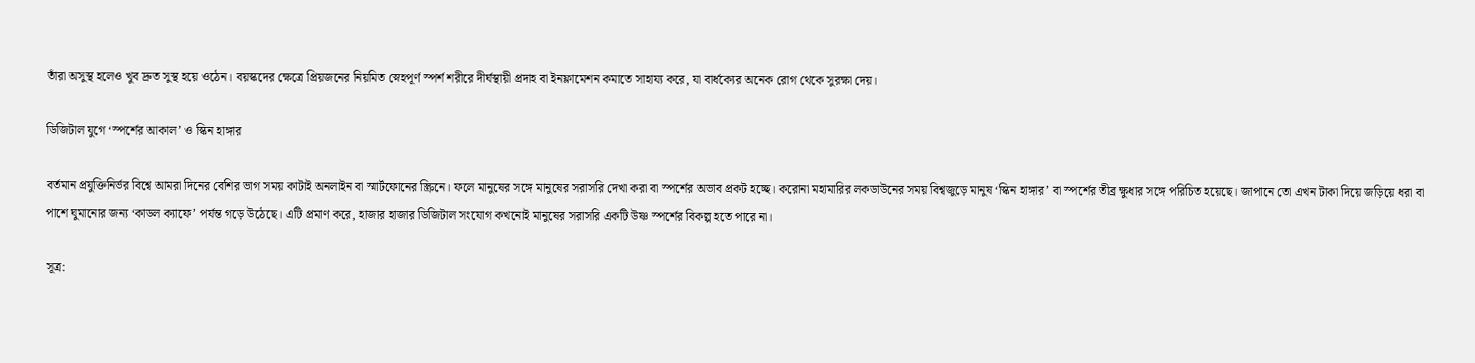তাঁরা অসুস্থ হলেও খুব দ্রুত সুস্থ হয়ে ওঠেন। বয়স্কদের ক্ষেত্রে প্রিয়জনের নিয়মিত স্নেহপূর্ণ স্পর্শ শরীরে দীর্ঘস্থায়ী প্রদাহ বা ইনফ্লামেশন কমাতে সাহায্য করে, যা বার্ধক্যের অনেক রোগ থেকে সুরক্ষা দেয়।

ডিজিটাল যুগে ‘স্পর্শের আকাল’ ও স্কিন হাঙ্গার

বর্তমান প্রযুক্তিনির্ভর বিশ্বে আমরা দিনের বেশির ভাগ সময় কাটাই অনলাইন বা স্মার্টফোনের স্ক্রিনে। ফলে মানুষের সঙ্গে মানুষের সরাসরি দেখা করা বা স্পর্শের অভাব প্রকট হচ্ছে। করোনা মহামারির লকডাউনের সময় বিশ্বজুড়ে মানুষ ‘স্কিন হাঙ্গার’ বা স্পর্শের তীব্র ক্ষুধার সঙ্গে পরিচিত হয়েছে। জাপানে তো এখন টাকা দিয়ে জড়িয়ে ধরা বা পাশে ঘুমানোর জন্য ‘কাডল ক্যাফে’ পর্যন্ত গড়ে উঠেছে। এটি প্রমাণ করে, হাজার হাজার ডিজিটাল সংযোগ কখনোই মানুষের সরাসরি একটি উষ্ণ স্পর্শের বিকল্প হতে পারে না।

সূত্র: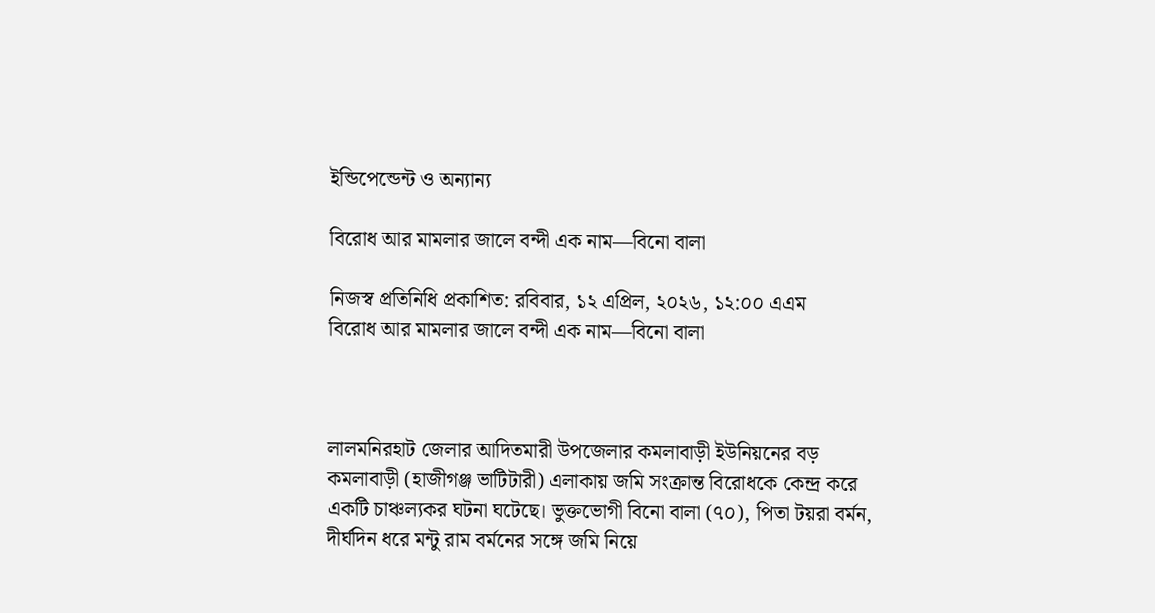ইন্ডিপেন্ডেন্ট ও অন্যান্য

বিরোধ আর মামলার জালে বন্দী এক নাম—বিনো বালা

নিজস্ব প্রতিনিধি প্রকাশিত: রবিবার, ১২ এপ্রিল, ২০২৬, ১২:০০ এএম
বিরোধ আর মামলার জালে বন্দী এক নাম—বিনো বালা



লালমনিরহাট জেলার আদিতমারী উপজেলার কমলাবাড়ী ইউনিয়নের বড় কমলাবাড়ী (হাজীগঞ্জ ভাটিটারী) এলাকায় জমি সংক্রান্ত বিরোধকে কেন্দ্র করে একটি চাঞ্চল্যকর ঘটনা ঘটেছে। ভুক্তভোগী বিনো বালা (৭০), পিতা টয়রা বর্মন, দীর্ঘদিন ধরে মন্টু রাম বর্মনের সঙ্গে জমি নিয়ে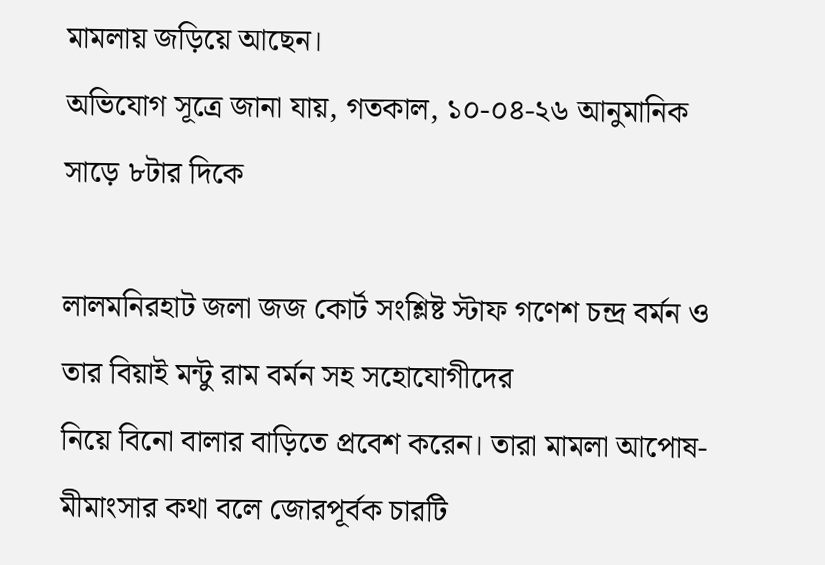মামলায় জড়িয়ে আছেন।
অভিযোগ সূত্রে জানা যায়, গতকাল, ১০-০৪-২৬ আনুমানিক সাড়ে ৮টার দিকে

লালমনিরহাট জলা জজ কোর্ট সংশ্লিষ্ট স্টাফ গণেশ চন্দ্র বর্মন ও তার বিয়াই মন্টু রাম বর্মন সহ সহোযোগীদের
নিয়ে বিনো বালার বাড়িতে প্রবেশ করেন। তারা মামলা আপোষ-মীমাংসার কথা বলে জোরপূর্বক চারটি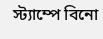স্ট্যাম্পে বিনো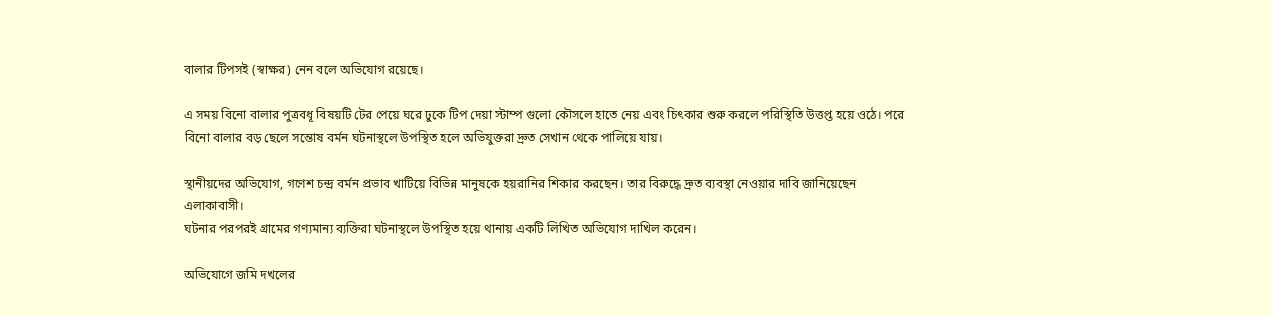বালার টিপসই (স্বাক্ষর) নেন বলে অভিযোগ রয়েছে।

এ সময় বিনো বালার পুত্রবধূ বিষয়টি টের পেয়ে ঘরে ঢুকে টিপ দেয়া স্টাম্প গুলো কৌসলে হাতে নেয় এবং চিৎকার শুরু করলে পরিস্থিতি উত্তপ্ত হয়ে ওঠে। পরে বিনো বালার বড় ছেলে সন্তোষ বর্মন ঘটনাস্থলে উপস্থিত হলে অভিযুক্তরা দ্রুত সেখান থেকে পালিয়ে যায়।

স্থানীয়দের অভিযোগ, গণেশ চন্দ্র বর্মন প্রভাব খাটিয়ে বিভিন্ন মানুষকে হয়রানির শিকার করছেন। তার বিরুদ্ধে দ্রুত ব্যবস্থা নেওয়ার দাবি জানিয়েছেন এলাকাবাসী।
ঘটনার পরপরই গ্রামের গণ্যমান্য ব্যক্তিরা ঘটনাস্থলে উপস্থিত হয়ে থানায় একটি লিখিত অভিযোগ দাখিল করেন।

অভিযোগে জমি দখলের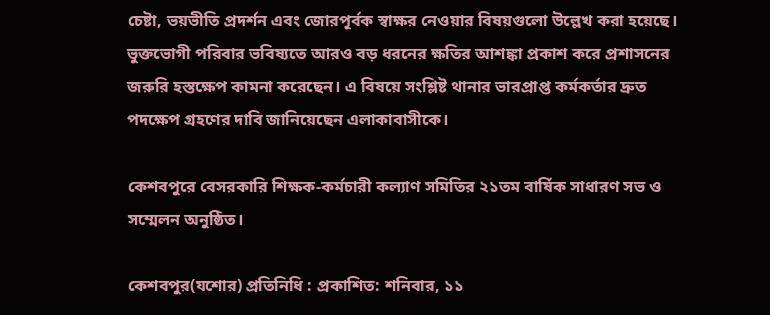চেষ্টা, ভয়ভীতি প্রদর্শন এবং জোরপূর্বক স্বাক্ষর নেওয়ার বিষয়গুলো উল্লেখ করা হয়েছে।
ভুক্তভোগী পরিবার ভবিষ্যতে আরও বড় ধরনের ক্ষতির আশঙ্কা প্রকাশ করে প্রশাসনের জরুরি হস্তক্ষেপ কামনা করেছেন। এ বিষয়ে সংশ্লিষ্ট থানার ভারপ্রাপ্ত কর্মকর্তার দ্রুত পদক্ষেপ গ্রহণের দাবি জানিয়েছেন এলাকাবাসীকে।

কেশবপুরে বেসরকারি শিক্ষক-কর্মচারী কল্যাণ সমিতির ২১তম বার্ষিক সাধারণ সভ ও সম্মেলন অনুষ্ঠিত।

কেশবপুর(যশোর) প্রতিনিধি : প্রকাশিত: শনিবার, ১১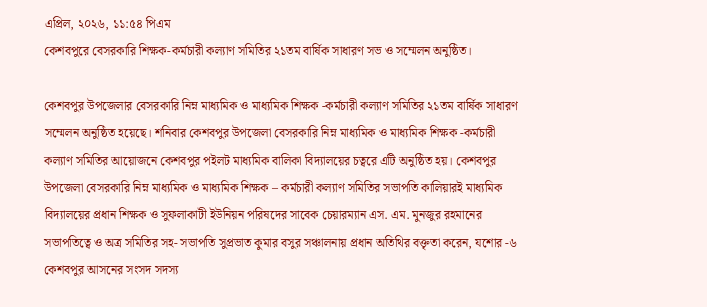এপ্রিল, ২০২৬, ১১:৫৪ পিএম
কেশবপুরে বেসরকারি শিক্ষক-কর্মচারী কল্যাণ সমিতির ২১তম বার্ষিক সাধারণ সভ ও সম্মেলন অনুষ্ঠিত।

কেশবপুর উপজেলার বেসরকারি নিম্ন মাধ্যমিক ও মাধ্যমিক শিক্ষক -কর্মচারী কল্যাণ সমিতির ২১তম বার্ষিক সাধারণ সম্মেলন অনুষ্ঠিত হয়েছে। শনিবার কেশবপুর উপজেলা বেসরকারি নিম্ন মাধ্যমিক ও মাধ্যমিক শিক্ষক -কর্মচারী কল্যাণ সমিতির আয়োজনে কেশবপুর পইলট মাধ্যমিক বালিকা বিদ্যালয়ের চত্বরে এটি অনুষ্ঠিত হয়। কেশবপুর উপজেলা বেসরকারি নিম্ন মাধ্যমিক ও মাধ্যমিক শিক্ষক – কর্মচারী কল্যাণ সমিতির সভাপতি কালিয়ারই মাধ্যমিক বিদ্যালয়ের প্রধান শিক্ষক ও সুফলাকাটী ইউনিয়ন পরিষদের সাবেক চেয়ারম্যান এস. এম. মুনজুর রহমানের সভাপতিত্বে ও অত্র সমিতির সহ- সভাপতি সুপ্রভাত কুমার বসুর সঞ্চালনায় প্রধান অতিথির বক্তৃতা করেন, যশোর -৬ কেশবপুর আসনের সংসদ সদস্য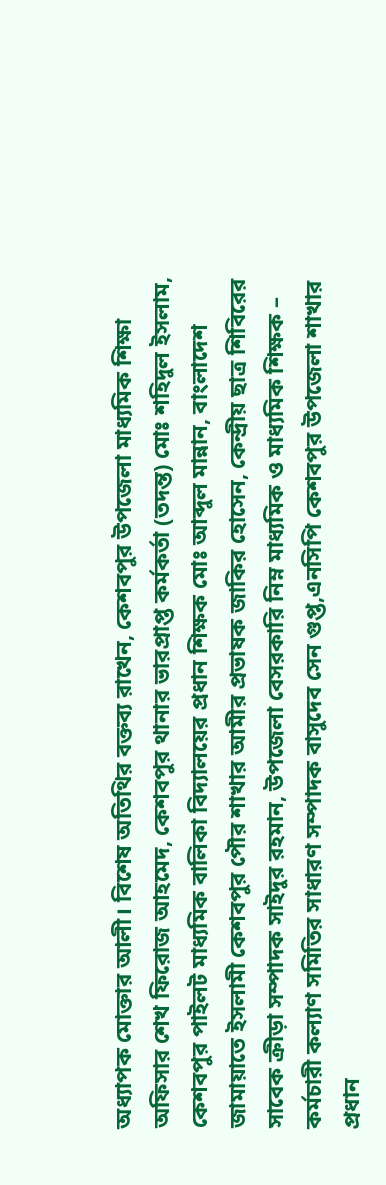অধ্যাপক মোক্তার আলী। বিশেষ অতিথির বক্তব্য রাখেন, কেশবপুর উপজেলা মাধ্যমিক শিক্ষা অফিসার শেখ ফিরোজ আহমেদ, কেশবপুর থানার ভারপ্রাপ্ত কর্মকর্তা (তদন্ত) মোঃ শহিদুল ইসলাম, কেশবপুর পাইলট মাধ্যমিক বালিকা বিদ্যালয়ের প্রধান শিক্ষক মোঃ আব্দুল মান্নান, বাংলাদেশ জামায়াতে ইসলামী কেশবপুর পৌর শাখার আমীর প্রভাষক জাকির হোসেন, কেন্দ্রীয় ছাত্র শিবিরের সাবেক ক্রীড়া সম্পাদক সাইদুর রহমান, উপজেলা বেসরকারি নিম্ন মাধ্যমিক ও মাধ্যমিক শিক্ষক – কর্মচারী কল্যাণ সমিতির সাধারণ সম্পাদক বাসুদেব সেন গুপ্ত,এনসিপি কেশবপুর উপজেলা শাখার প্রধান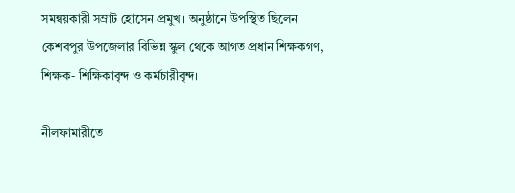সমন্বয়কারী সম্রাট হোসেন প্রমুখ। অনুষ্ঠানে উপস্থিত ছিলেন কেশবপুর উপজেলার বিভিন্ন স্কুল থেকে আগত প্রধান শিক্ষকগণ, শিক্ষক- শিক্ষিকাবৃন্দ ও কর্মচারীবৃন্দ।

নীলফামারীতে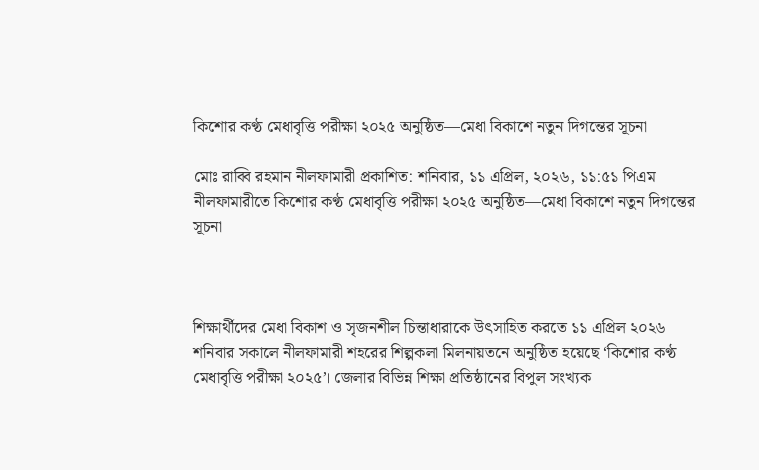কিশোর কণ্ঠ মেধাবৃত্তি পরীক্ষা ২০২৫ অনুষ্ঠিত—মেধা বিকাশে নতুন দিগন্তের সূচনা

মোঃ রাব্বি রহমান নীলফামারী প্রকাশিত: শনিবার, ১১ এপ্রিল, ২০২৬, ১১:৫১ পিএম
নীলফামারীতে কিশোর কণ্ঠ মেধাবৃত্তি পরীক্ষা ২০২৫ অনুষ্ঠিত—মেধা বিকাশে নতুন দিগন্তের সূচনা



শিক্ষার্থীদের মেধা বিকাশ ও সৃজনশীল চিন্তাধারাকে উৎসাহিত করতে ১১ এপ্রিল ২০২৬ শনিবার সকালে নীলফামারী শহরের শিল্পকলা মিলনায়তনে অনুষ্ঠিত হয়েছে ‘কিশোর কণ্ঠ মেধাবৃত্তি পরীক্ষা ২০২৫’। জেলার বিভিন্ন শিক্ষা প্রতিষ্ঠানের বিপুল সংখ্যক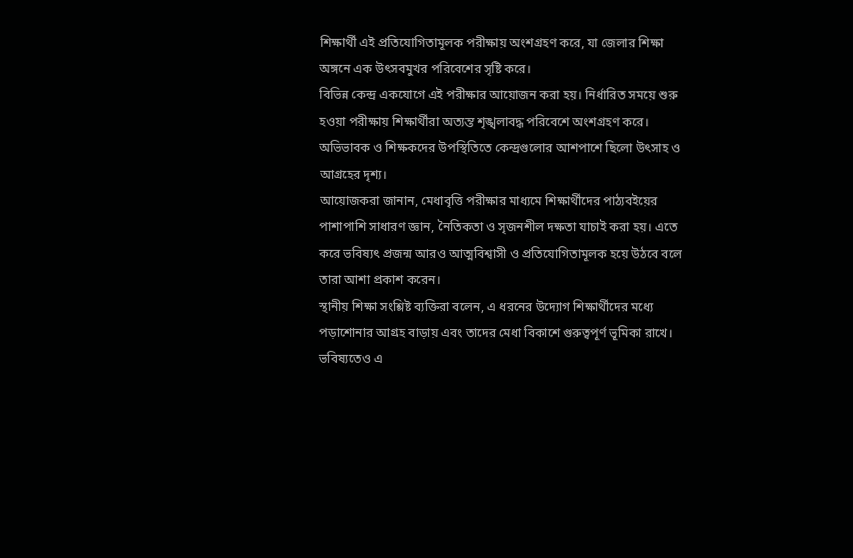শিক্ষার্থী এই প্রতিযোগিতামূলক পরীক্ষায় অংশগ্রহণ করে, যা জেলার শিক্ষা অঙ্গনে এক উৎসবমুখর পরিবেশের সৃষ্টি করে।
বিভিন্ন কেন্দ্র একযোগে এই পরীক্ষার আয়োজন করা হয়। নির্ধারিত সময়ে শুরু হওয়া পরীক্ষায় শিক্ষার্থীরা অত্যন্ত শৃঙ্খলাবদ্ধ পরিবেশে অংশগ্রহণ করে। অভিভাবক ও শিক্ষকদের উপস্থিতিতে কেন্দ্রগুলোর আশপাশে ছিলো উৎসাহ ও আগ্রহের দৃশ্য।
আয়োজকরা জানান, মেধাবৃত্তি পরীক্ষার মাধ্যমে শিক্ষার্থীদের পাঠ্যবইয়ের পাশাপাশি সাধারণ জ্ঞান, নৈতিকতা ও সৃজনশীল দক্ষতা যাচাই করা হয়। এতে করে ভবিষ্যৎ প্রজন্ম আরও আত্মবিশ্বাসী ও প্রতিযোগিতামূলক হয়ে উঠবে বলে তারা আশা প্রকাশ করেন।
স্থানীয় শিক্ষা সংশ্লিষ্ট ব্যক্তিরা বলেন, এ ধরনের উদ্যোগ শিক্ষার্থীদের মধ্যে পড়াশোনার আগ্রহ বাড়ায় এবং তাদের মেধা বিকাশে গুরুত্বপূর্ণ ভূমিকা রাখে। ভবিষ্যতেও এ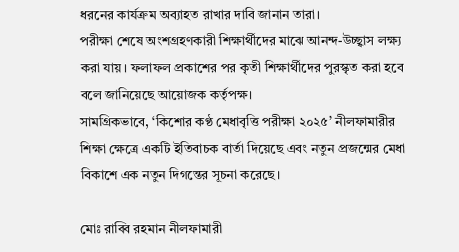ধরনের কার্যক্রম অব্যাহত রাখার দাবি জানান তারা।
পরীক্ষা শেষে অংশগ্রহণকারী শিক্ষার্থীদের মাঝে আনন্দ-উচ্ছ্বাস লক্ষ্য করা যায়। ফলাফল প্রকাশের পর কৃতী শিক্ষার্থীদের পুরস্কৃত করা হবে বলে জানিয়েছে আয়োজক কর্তৃপক্ষ।
সামগ্রিকভাবে, ‘কিশোর কণ্ঠ মেধাবৃত্তি পরীক্ষা ২০২৫’ নীলফামারীর শিক্ষা ক্ষেত্রে একটি ইতিবাচক বার্তা দিয়েছে এবং নতুন প্রজন্মের মেধা বিকাশে এক নতুন দিগন্তের সূচনা করেছে।

মোঃ রাব্বি রহমান নীলফামারী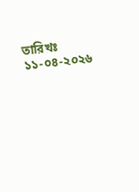তারিখঃ ১১-০৪-২০২৬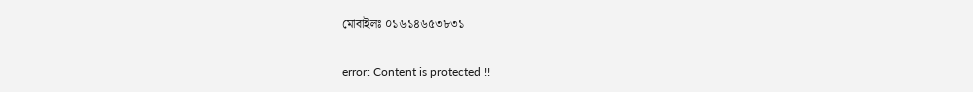মোবাইলঃ ০১৬১৪৬৫৩৮৩১

error: Content is protected !!